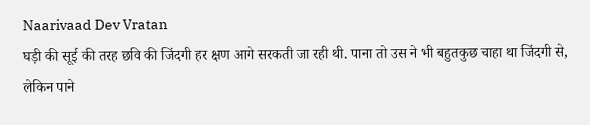Naarivaad Dev Vratan
घड़ी की सूई की तरह छवि की जिंदगी हर क्षण आगे सरकती जा रही थी. पाना तो उस ने भी बहुतकुछ चाहा था जिंदगी से, लेकिन पाने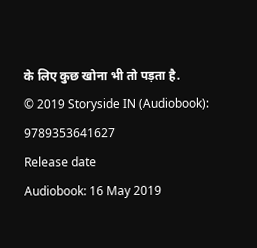के लिए कुछ खोना भी तो पड़ता है.
© 2019 Storyside IN (Audiobook): 9789353641627
Release date
Audiobook: 16 May 2019